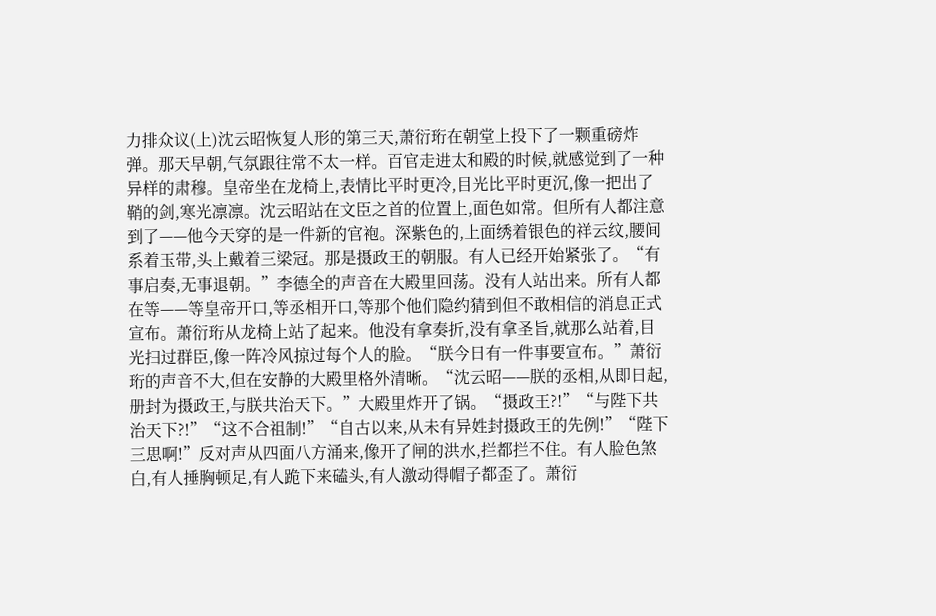力排众议(上)沈云昭恢复人形的第三天,萧衍珩在朝堂上投下了一颗重磅炸弹。那天早朝,气氛跟往常不太一样。百官走进太和殿的时候,就感觉到了一种异样的肃穆。皇帝坐在龙椅上,表情比平时更冷,目光比平时更沉,像一把出了鞘的剑,寒光凛凛。沈云昭站在文臣之首的位置上,面色如常。但所有人都注意到了——他今天穿的是一件新的官袍。深紫色的,上面绣着银色的祥云纹,腰间系着玉带,头上戴着三梁冠。那是摄政王的朝服。有人已经开始紧张了。“有事启奏,无事退朝。”李德全的声音在大殿里回荡。没有人站出来。所有人都在等——等皇帝开口,等丞相开口,等那个他们隐约猜到但不敢相信的消息正式宣布。萧衍珩从龙椅上站了起来。他没有拿奏折,没有拿圣旨,就那么站着,目光扫过群臣,像一阵冷风掠过每个人的脸。“朕今日有一件事要宣布。”萧衍珩的声音不大,但在安静的大殿里格外清晰。“沈云昭——朕的丞相,从即日起,册封为摄政王,与朕共治天下。”大殿里炸开了锅。“摄政王?!”“与陛下共治天下?!”“这不合祖制!”“自古以来,从未有异姓封摄政王的先例!”“陛下三思啊!”反对声从四面八方涌来,像开了闸的洪水,拦都拦不住。有人脸色煞白,有人捶胸顿足,有人跪下来磕头,有人激动得帽子都歪了。萧衍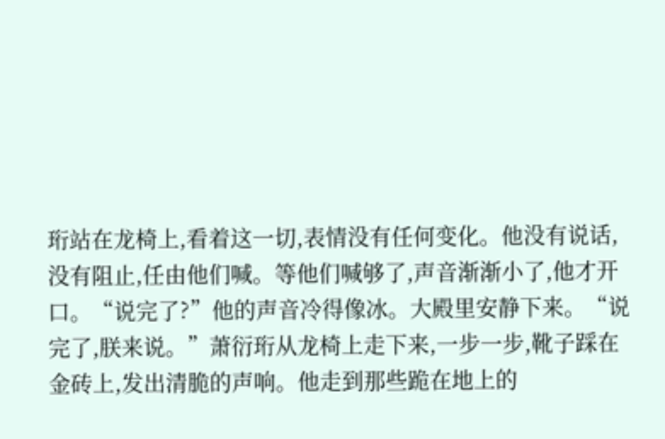珩站在龙椅上,看着这一切,表情没有任何变化。他没有说话,没有阻止,任由他们喊。等他们喊够了,声音渐渐小了,他才开口。“说完了?”他的声音冷得像冰。大殿里安静下来。“说完了,朕来说。”萧衍珩从龙椅上走下来,一步一步,靴子踩在金砖上,发出清脆的声响。他走到那些跪在地上的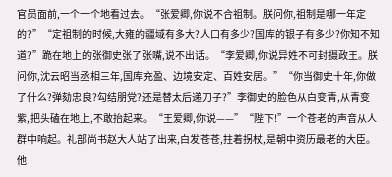官员面前,一个一个地看过去。“张爱卿,你说不合祖制。朕问你,祖制是哪一年定的?”“定祖制的时候,大雍的疆域有多大?人口有多少?国库的银子有多少?你知不知道?”跪在地上的张御史张了张嘴,说不出话。“李爱卿,你说异姓不可封摄政王。朕问你,沈云昭当丞相三年,国库充盈、边境安定、百姓安居。”“你当御史十年,你做了什么?弹劾忠良?勾结朋党?还是替太后递刀子?”李御史的脸色从白变青,从青变紫,把头磕在地上,不敢抬起来。“王爱卿,你说——”“陛下!”一个苍老的声音从人群中响起。礼部尚书赵大人站了出来,白发苍苍,拄着拐杖,是朝中资历最老的大臣。他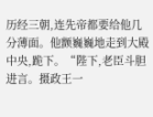历经三朝,连先帝都要给他几分薄面。他颤巍巍地走到大殿中央,跪下。“陛下,老臣斗胆进言。摄政王一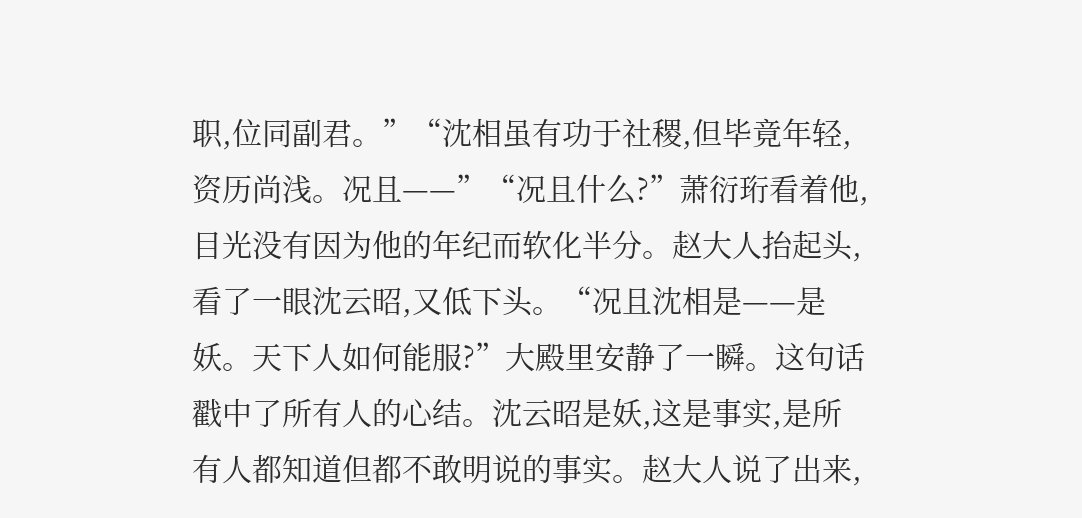职,位同副君。”“沈相虽有功于社稷,但毕竟年轻,资历尚浅。况且——”“况且什么?”萧衍珩看着他,目光没有因为他的年纪而软化半分。赵大人抬起头,看了一眼沈云昭,又低下头。“况且沈相是——是妖。天下人如何能服?”大殿里安静了一瞬。这句话戳中了所有人的心结。沈云昭是妖,这是事实,是所有人都知道但都不敢明说的事实。赵大人说了出来,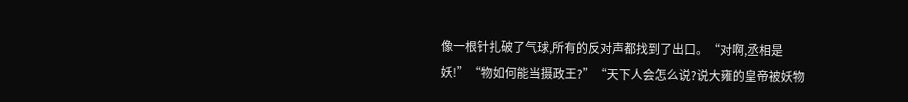像一根针扎破了气球,所有的反对声都找到了出口。“对啊,丞相是妖!”“物如何能当摄政王?”“天下人会怎么说?说大雍的皇帝被妖物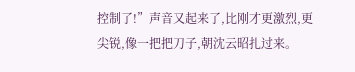控制了!”声音又起来了,比刚才更激烈,更尖锐,像一把把刀子,朝沈云昭扎过来。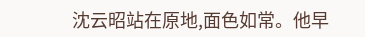沈云昭站在原地,面色如常。他早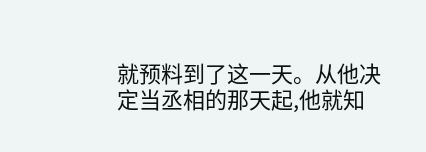就预料到了这一天。从他决定当丞相的那天起,他就知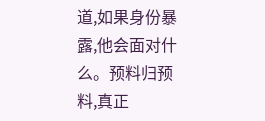道,如果身份暴露,他会面对什么。预料归预料,真正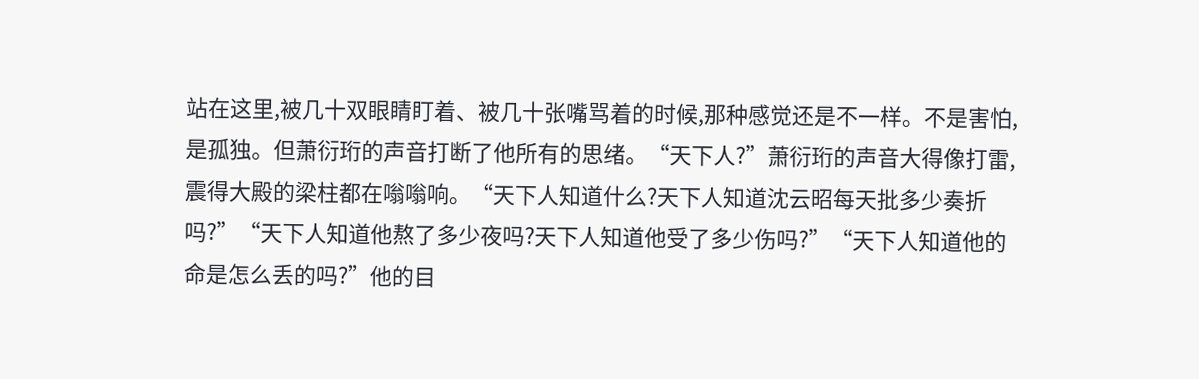站在这里,被几十双眼睛盯着、被几十张嘴骂着的时候,那种感觉还是不一样。不是害怕,是孤独。但萧衍珩的声音打断了他所有的思绪。“天下人?”萧衍珩的声音大得像打雷,震得大殿的梁柱都在嗡嗡响。“天下人知道什么?天下人知道沈云昭每天批多少奏折吗?”“天下人知道他熬了多少夜吗?天下人知道他受了多少伤吗?”“天下人知道他的命是怎么丢的吗?”他的目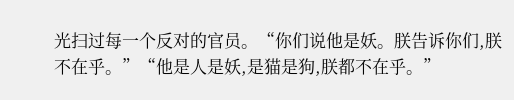光扫过每一个反对的官员。“你们说他是妖。朕告诉你们,朕不在乎。”“他是人是妖,是猫是狗,朕都不在乎。”